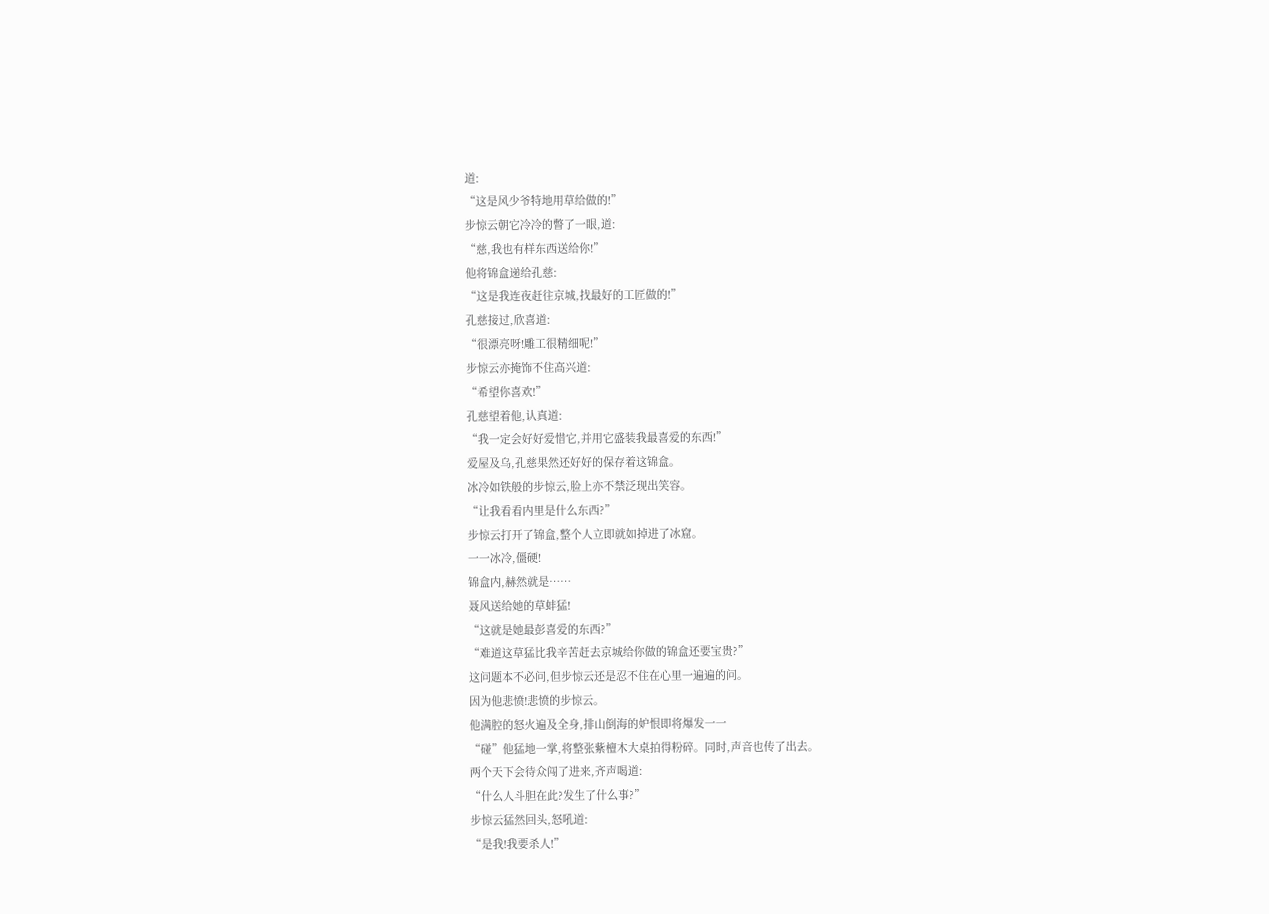道:
“这是风少爷特地用草给做的!”
步惊云朝它冷冷的瞥了一眼,道:
“慈,我也有样东西送给你!”
他将锦盒递给孔慈:
“这是我连夜赶往京城,找最好的工匠做的!”
孔慈接过,欣喜道:
“很漂亮呀!雕工很精细呢!”
步惊云亦掩饰不住高兴道:
“希望你喜欢!”
孔慈望着他,认真道:
“我一定会好好爱惜它,并用它盛装我最喜爱的东西!”
爱屋及乌,孔慈果然还好好的保存着这锦盒。
冰冷如铁般的步惊云,脸上亦不禁泛现出笑容。
“让我看看内里是什么东西?”
步惊云打开了锦盒,整个人立即就如掉进了冰窟。
一一冰冷,僵硬!
锦盒内,赫然就是……
聂风送给她的草蚌猛!
“这就是她最彭喜爱的东西?”
“难道这草猛比我辛苦赶去京城给你做的锦盒还要宝贵?”
这问题本不必问,但步惊云还是忍不住在心里一遍遍的问。
因为他悲愤!悲愤的步惊云。
他满腔的怒火遍及全身,排山倒海的妒恨即将爆发一一
“碰”他猛地一掌,将整张紫檀木大桌拍得粉碎。同时,声音也传了出去。
两个天下会待众闯了进来,齐声喝道:
“什么人斗胆在此?发生了什么事?”
步惊云猛然回头,怒吼道:
“是我!我要杀人!”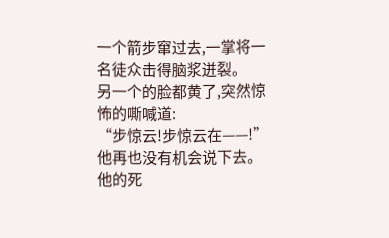一个箭步窜过去,一掌将一名徒众击得脑浆迸裂。
另一个的脸都黄了,突然惊怖的嘶喊道:
“步惊云!步惊云在——!”
他再也没有机会说下去。
他的死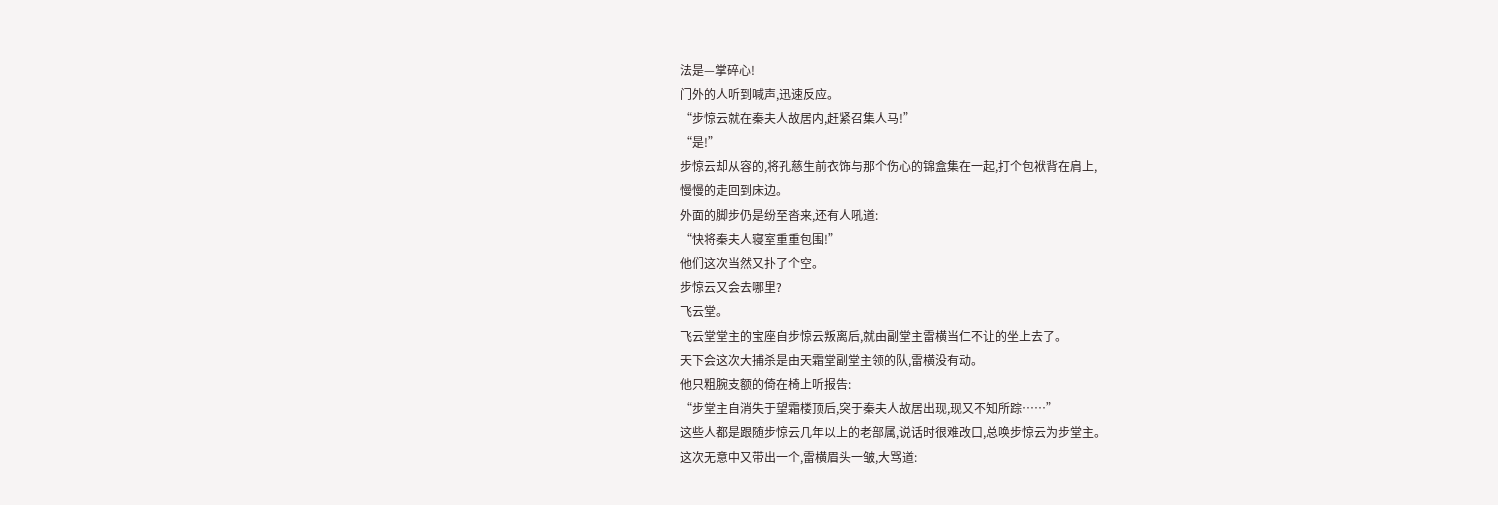法是—掌碎心!
门外的人听到喊声,迅速反应。
“步惊云就在秦夫人故居内,赶紧召集人马!”
“是!”
步惊云却从容的,将孔慈生前衣饰与那个伤心的锦盒集在一起,打个包袱背在肩上,
慢慢的走回到床边。
外面的脚步仍是纷至沓来,还有人吼道:
“快将秦夫人寝室重重包围!”
他们这次当然又扑了个空。
步惊云又会去哪里?
飞云堂。
飞云堂堂主的宝座自步惊云叛离后,就由副堂主雷横当仁不让的坐上去了。
天下会这次大捕杀是由天霜堂副堂主领的队,雷横没有动。
他只粗腕支额的倚在椅上听报告:
“步堂主自消失于望霜楼顶后,突于秦夫人故居出现,现又不知所踪……”
这些人都是跟随步惊云几年以上的老部属,说话时很难改口,总唤步惊云为步堂主。
这次无意中又带出一个,雷横眉头一皱,大骂道: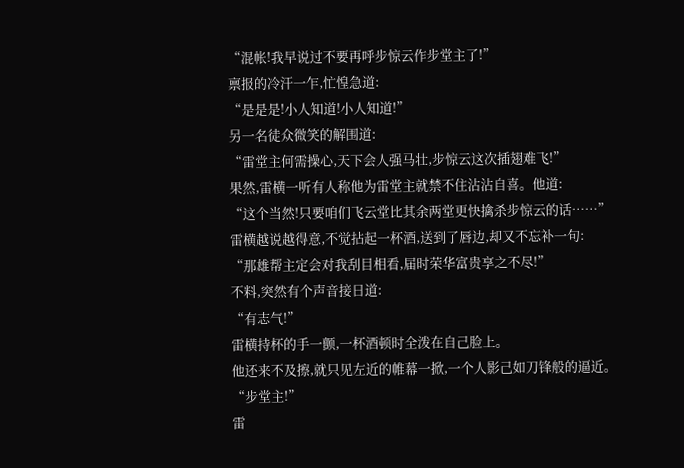“混帐!我早说过不要再呼步惊云作步堂主了!”
禀报的冷汗一乍,忙惶急道:
“是是是!小人知道!小人知道!”
另一名徒众微笑的解围道:
“雷堂主何需操心,天下会人强马壮,步惊云这次插翅难飞!”
果然,雷横一听有人称他为雷堂主就禁不住沾沾自喜。他道:
“这个当然!只要咱们飞云堂比其余两堂更快擒杀步惊云的话……”
雷横越说越得意,不觉拈起一杯酒,送到了唇边,却又不忘补一句:
“那雄帮主定会对我刮目相看,届时荣华富贵享之不尽!”
不料,突然有个声音接日道:
“有志气!”
雷横持杯的手一颤,一杯酒顿时全泼在自己脸上。
他还来不及擦,就只见左近的帷幕一掀,一个人影己如刀锋般的逼近。
“步堂主!”
雷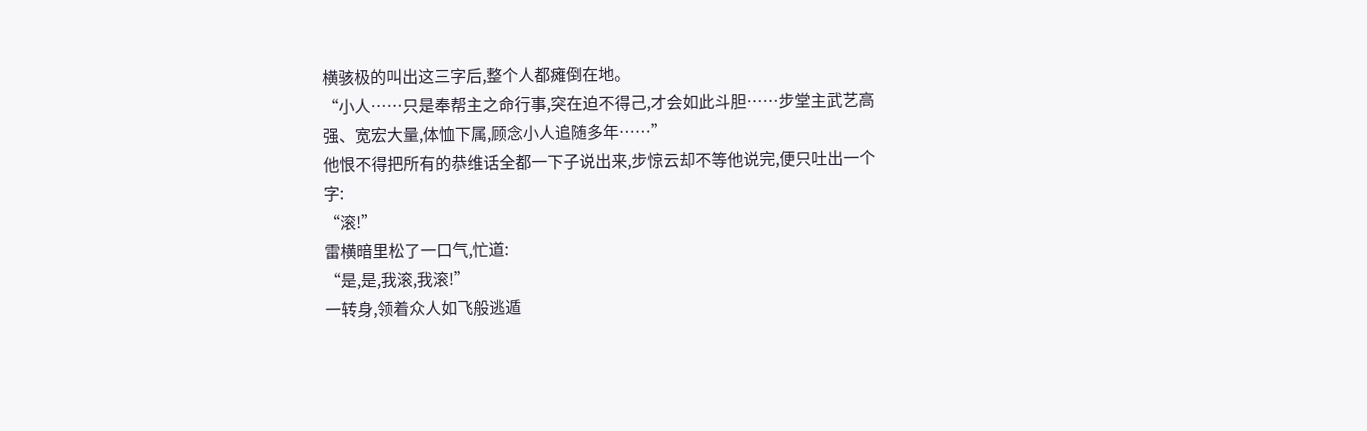横骇极的叫出这三字后,整个人都瘫倒在地。
“小人……只是奉帮主之命行事,突在迫不得己,才会如此斗胆……步堂主武艺高
强、宽宏大量,体恤下属,顾念小人追随多年……”
他恨不得把所有的恭维话全都一下子说出来,步惊云却不等他说完,便只吐出一个
字:
“滚!”
雷横暗里松了一口气,忙道:
“是,是,我滚,我滚!”
一转身,领着众人如飞般逃遁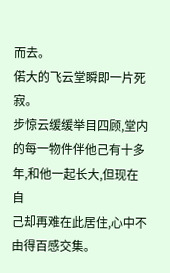而去。
偌大的飞云堂瞬即一片死寂。
步惊云缓缓举目四顾,堂内的每一物件伴他己有十多年,和他一起长大,但现在自
己却再难在此居住,心中不由得百感交集。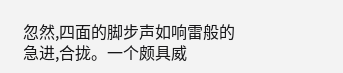忽然,四面的脚步声如响雷般的急进,合拢。一个颇具威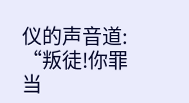仪的声音道:
“叛徒!你罪当